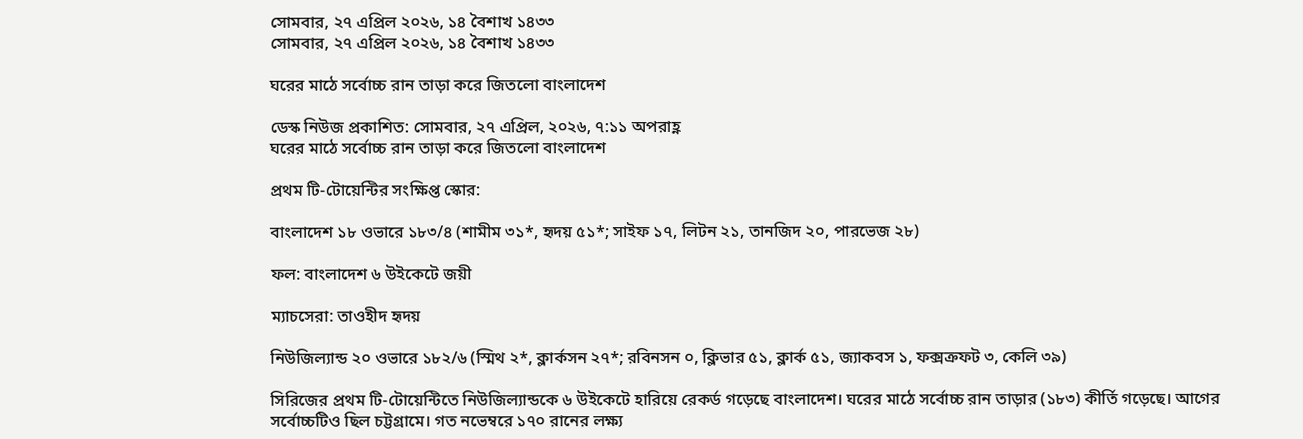সোমবার, ২৭ এপ্রিল ২০২৬, ১৪ বৈশাখ ১৪৩৩
সোমবার, ২৭ এপ্রিল ২০২৬, ১৪ বৈশাখ ১৪৩৩

ঘরের মাঠে সর্বোচ্চ রান তাড়া করে জিতলো বাংলাদেশ

ডেস্ক নিউজ প্রকাশিত: সোমবার, ২৭ এপ্রিল, ২০২৬, ৭:১১ অপরাহ্ণ
ঘরের মাঠে সর্বোচ্চ রান তাড়া করে জিতলো বাংলাদেশ

প্রথম টি-টোয়েন্টির সংক্ষিপ্ত স্কোর:

বাংলাদেশ ১৮ ওভারে ১৮৩/৪ (শামীম ৩১*, হৃদয় ৫১*; সাইফ ১৭, লিটন ২১, তানজিদ ২০, পারভেজ ২৮)

ফল: বাংলাদেশ ৬ উইকেটে জয়ী

ম্যাচসেরা: তাওহীদ ‍হৃদয়

নিউজিল্যান্ড ২০ ওভারে ১৮২/৬ (স্মিথ ২*, ক্লার্কসন ২৭*; রবিনসন ০, ক্লিভার ৫১, ক্লার্ক ৫১, জ্যাকবস ১, ফক্সক্রফট ৩, কেলি ৩৯)

সিরিজের প্রথম টি-টোয়েন্টিতে নিউজিল্যান্ডকে ৬ উইকেটে হারিয়ে রেকর্ড গড়েছে বাংলাদেশ। ঘরের মাঠে সর্বোচ্চ রান তাড়ার (১৮৩) কীর্তি গড়েছে। আগের সর্বোচ্চটিও ছিল চট্টগ্রামে। গত নভেম্বরে ১৭০ রানের লক্ষ্য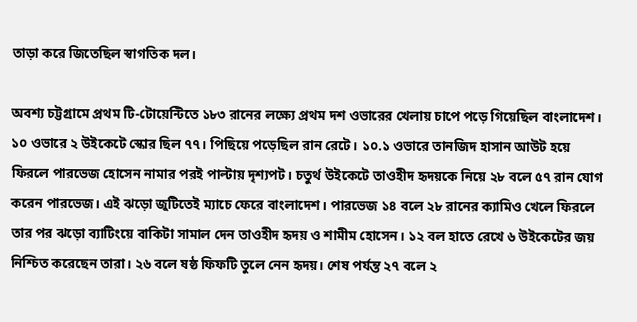তাড়া করে জিতেছিল স্বাগতিক দল।

অবশ্য চট্টগ্রামে প্রথম টি-টোয়েন্টিতে ১৮৩ রানের লক্ষ্যে প্রথম দশ ওভারের খেলায় চাপে পড়ে গিয়েছিল বাংলাদেশ। ১০ ওভারে ২ উইকেটে স্কোর ছিল ৭৭। পিছিয়ে পড়েছিল রান রেটে। ১০.১ ওভারে তানজিদ হাসান আউট হয়ে ফিরলে পারভেজ হোসেন নামার পরই পাল্টায় দৃশ্যপট। চতুর্থ উইকেটে তাওহীদ হৃদয়কে নিয়ে ২৮ বলে ৫৭ রান যোগ করেন পারভেজ। এই ঝড়ো জুটিতেই ম্যাচে ফেরে বাংলাদেশ। পারভেজ ১৪ বলে ২৮ রানের ক্যামিও খেলে ফিরলে তার পর ঝড়ো ব্যাটিংয়ে বাকিটা সামাল দেন তাওহীদ হৃদয় ও শামীম হোসেন। ১২ বল হাতে রেখে ৬ উইকেটের জয় নিশ্চিত করেছেন তারা। ২৬ বলে ষষ্ঠ ফিফটি তুলে নেন হৃদয়। শেষ পর্যন্ত ২৭ বলে ২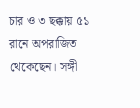চার ও ৩ ছক্কায় ৫১ রানে অপরাজিত থেকেছেন। সঙ্গী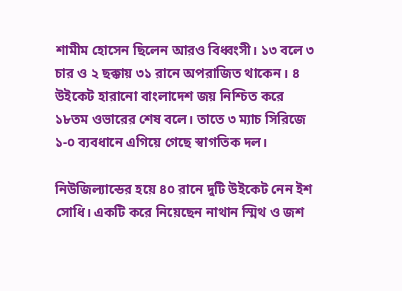শামীম হোসেন ছিলেন আরও বিধ্বংসী। ১৩ বলে ৩ চার ও ২ ছক্কায় ৩১ রানে অপরাজিত থাকেন। ৪ উইকেট হারানো বাংলাদেশ জয় নিশ্চিত করে ১৮তম ওভারের শেষ বলে। তাতে ৩ ম্যাচ সিরিজে ১-০ ব্যবধানে এগিয়ে গেছে স্বাগতিক দল।

নিউজিল্যান্ডের হয়ে ৪০ রানে দুটি উইকেট নেন ইশ সোধি। একটি করে নিয়েছেন নাথান স্মিথ ও জশ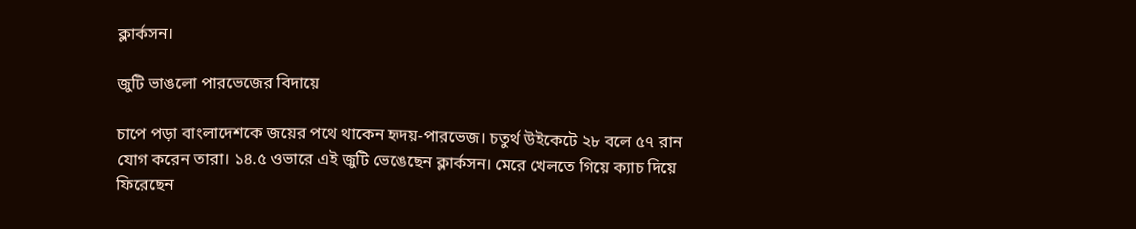ক্লার্কসন।

জুটি ভাঙলো পারভেজের বিদায়ে

চাপে পড়া বাংলাদেশকে জয়ের পথে থাকেন হৃদয়-পারভেজ। চতুর্থ উইকেটে ২৮ বলে ৫৭ রান যোগ করেন তারা। ১৪.৫ ওভারে এই জুটি ভেঙেছেন ক্লার্কসন। মেরে খেলতে গিয়ে ক্যাচ দিয়ে ফিরেছেন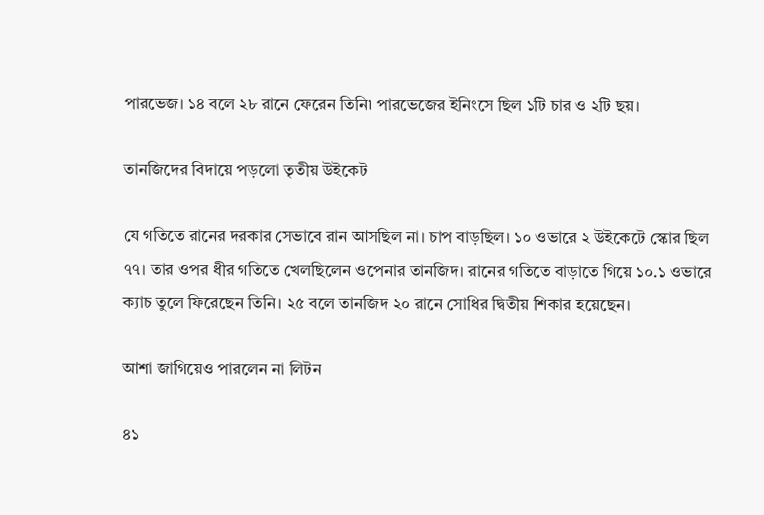পারভেজ। ১৪ বলে ২৮ রানে ফেরেন তিনি৷ পারভেজের ইনিংসে ছিল ১টি চার ও ২টি ছয়।

তানজিদের বিদায়ে পড়লো তৃতীয় উইকেট

যে গতিতে রানের দরকার সেভাবে রান আসছিল না। চাপ বাড়ছিল। ১০ ওভারে ২ উইকেটে স্কোর ছিল ৭৭। তার ওপর ধীর গতিতে খেলছিলেন ওপেনার তানজিদ। রানের গতিতে বাড়াতে গিয়ে ১০.১ ওভারে ক্যাচ তুলে ফিরেছেন তিনি। ২৫ বলে তানজিদ ২০ রানে সোধির দ্বিতীয় শিকার হয়েছেন।

আশা জাগিয়েও পারলেন না লিটন

৪১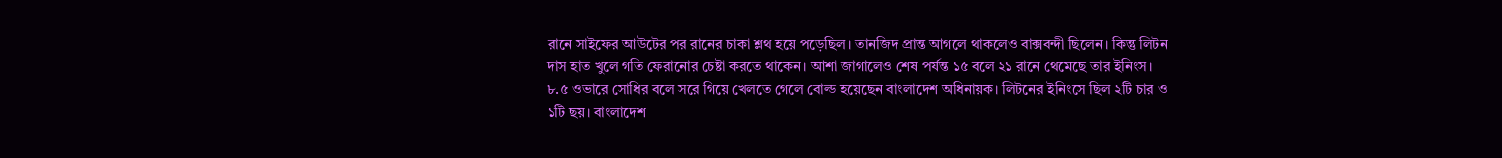রানে সাইফের আউটের পর রানের চাকা শ্লথ হয়ে পড়েছিল। তানজিদ প্রান্ত আগলে থাকলেও বাক্সবন্দী ছিলেন। কিন্তু লিটন দাস হাত খুলে গতি ফেরানোর চেষ্টা করতে থাকেন। আশা জাগালেও শেষ পর্যন্ত ১৫ বলে ২১ রানে থেমেছে তার ইনিংস। ৮.৫ ওভারে সোধির বলে সরে গিয়ে খেলতে গেলে বোল্ড হয়েছেন বাংলাদেশ অধিনায়ক। লিটনের ইনিংসে ছিল ২টি চার ও ১টি ছয়। বাংলাদেশ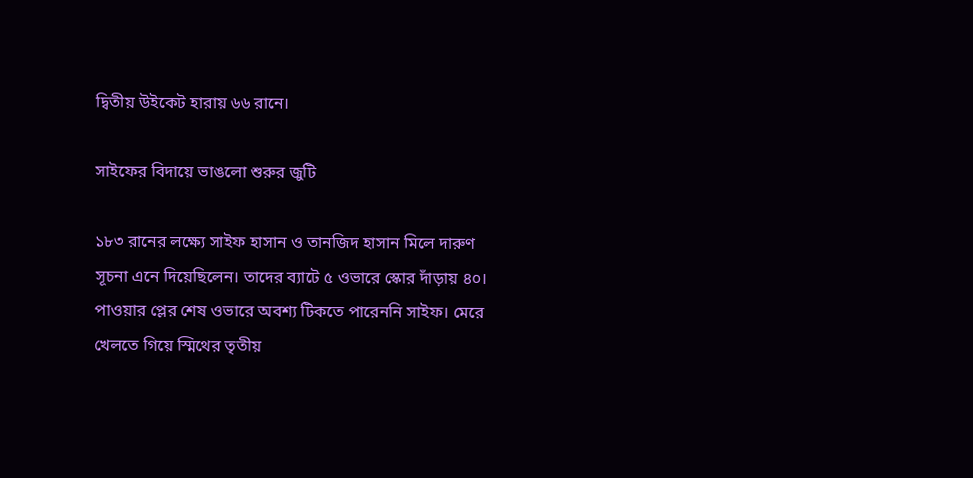দ্বিতীয় উইকেট হারায় ৬৬ রানে।

সাইফের বিদায়ে ভাঙলো শুরুর জুটি

১৮৩ রানের লক্ষ্যে সাইফ হাসান ও তানজিদ হাসান মিলে দারুণ সূচনা এনে দিয়েছিলেন। তাদের ব্যাটে ৫ ওভারে স্কোর দাঁড়ায় ৪০। পাওয়ার প্লের শেষ ওভারে অবশ্য টিকতে পারেননি সাইফ। মেরে খেলতে গিয়ে স্মিথের তৃতীয়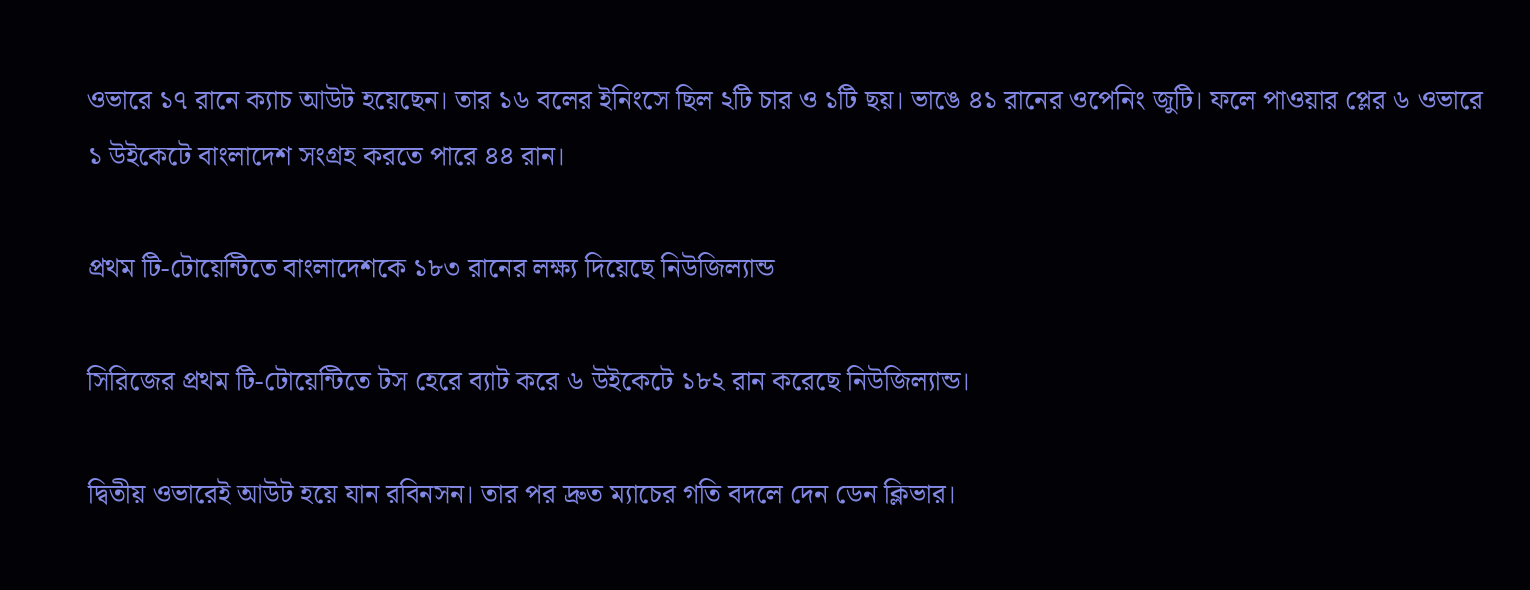ওভারে ১৭ রানে ক্যাচ আউট হয়েছেন। তার ১৬ বলের ইনিংসে ছিল ২টি চার ও ১টি ছয়। ভাঙে ৪১ রানের ওপেনিং জুটি। ফলে পাওয়ার প্লের ৬ ওভারে ১ উইকেটে বাংলাদেশ সংগ্রহ করতে পারে ৪৪ রান।

প্রথম টি-টোয়েন্টিতে বাংলাদেশকে ১৮৩ রানের লক্ষ্য দিয়েছে নিউজিল্যান্ড

সিরিজের প্রথম টি-টোয়েন্টিতে টস হেরে ব্যাট করে ৬ উইকেটে ১৮২ রান করেছে নিউজিল্যান্ড।

দ্বিতীয় ওভারেই আউট হয়ে যান রবিনসন। তার পর দ্রুত ম্যাচের গতি বদলে দেন ডেন ক্লিভার।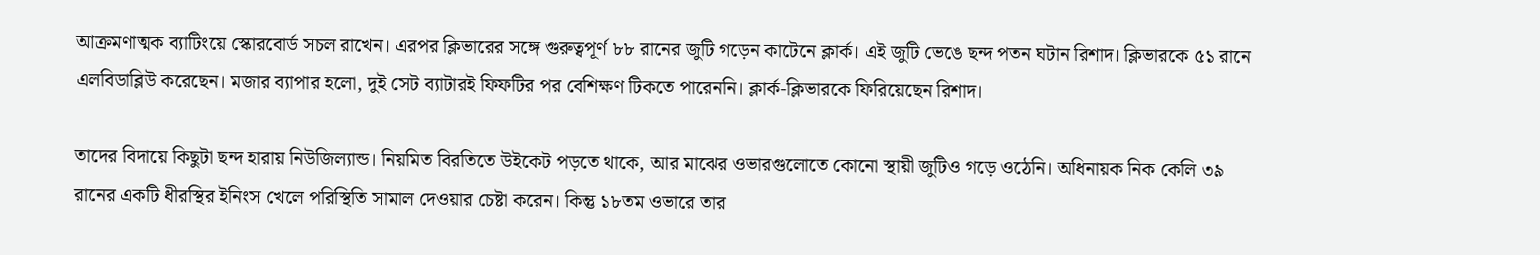আক্রমণাত্মক ব্যাটিংয়ে স্কোরবোর্ড সচল রাখেন। এরপর ক্লিভারের সঙ্গে গুরুত্বপূর্ণ ৮৮ রানের জুটি গড়েন কাটেনে ক্লার্ক। এই জুটি ভেঙে ছন্দ পতন ঘটান রিশাদ। ক্লিভারকে ৫১ রানে এলবিডাব্লিউ করেছেন। মজার ব্যাপার হলো, দুই সেট ব্যাটারই ফিফটির পর বেশিক্ষণ টিকতে পারেননি। ক্লার্ক-ক্লিভারকে ফিরিয়েছেন রিশাদ।

তাদের বিদায়ে কিছুটা ছন্দ হারায় নিউজিল্যান্ড। নিয়মিত বিরতিতে উইকেট পড়তে থাকে, আর মাঝের ওভারগুলোতে কোনো স্থায়ী জুটিও গড়ে ওঠেনি। অধিনায়ক নিক কেলি ৩৯ রানের একটি ধীরস্থির ইনিংস খেলে পরিস্থিতি সামাল দেওয়ার চেষ্টা করেন। কিন্তু ১৮তম ওভারে তার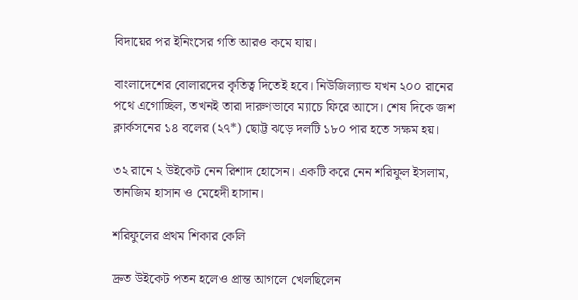বিদায়ের পর ইনিংসের গতি আরও কমে যায়।

বাংলাদেশের বোলারদের কৃতিত্ব দিতেই হবে। নিউজিল্যান্ড যখন ২০০ রানের পথে এগোচ্ছিল, তখনই তারা দারুণভাবে ম্যাচে ফিরে আসে। শেষ দিকে জশ ক্লার্কসনের ১৪ বলের (২৭*) ছোট্ট ঝড়ে দলটি ১৮০ পার হতে সক্ষম হয়।

৩২ রানে ২ উইকেট নেন রিশাদ হোসেন। একটি করে নেন শরিফুল ইসলাম, তানজিম হাসান ও মেহেদী হাসান।

শরিফুলের প্রথম শিকার কেলি

দ্রুত উইকেট পতন হলেও প্রান্ত আগলে খেলছিলেন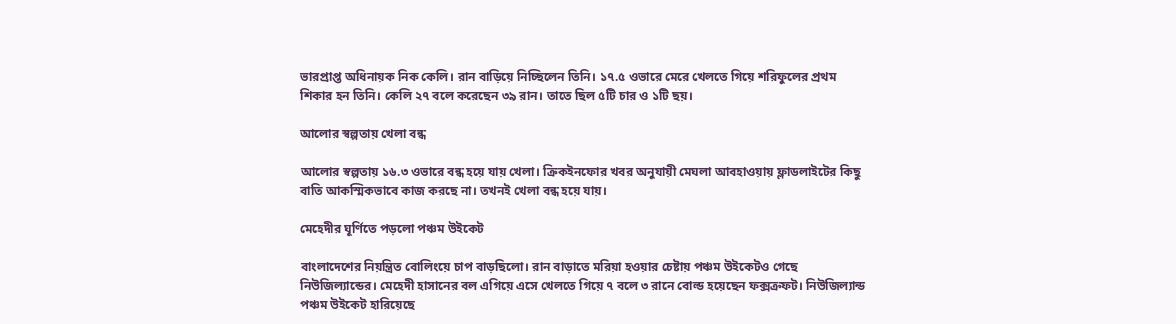ভারপ্রাপ্ত অধিনায়ক নিক কেলি। রান বাড়িয়ে নিচ্ছিলেন তিনি। ১৭.৫ ওভারে মেরে খেলতে গিয়ে শরিফুলের প্রথম শিকার হন তিনি। কেলি ২৭ বলে করেছেন ৩৯ রান। তাতে ছিল ৫টি চার ও ১টি ছয়।

আলোর স্বল্পতায় খেলা বন্ধ

আলোর স্বল্পতায় ১৬.৩ ওভারে বন্ধ হয়ে যায় খেলা। ক্রিকইনফোর খবর অনুযায়ী মেঘলা আবহাওয়ায় ফ্লাডলাইটের কিছু বাতি আকস্মিকভাবে কাজ করছে না। তখনই খেলা বন্ধ হয়ে যায়।

মেহেদীর ঘূর্ণিতে পড়লো পঞ্চম উইকেট

বাংলাদেশের নিয়ন্ত্রিত বোলিংয়ে চাপ বাড়ছিলো। রান বাড়াতে মরিয়া হওয়ার চেষ্টায় পঞ্চম উইকেটও গেছে নিউজিল্যান্ডের। মেহেদী হাসানের বল এগিয়ে এসে খেলতে গিয়ে ৭ বলে ৩ রানে বোল্ড হয়েছেন ফক্সক্রফট। নিউজিল্যান্ড পঞ্চম উইকেট হারিয়েছে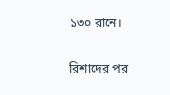১৩০ রানে।

রিশাদের পর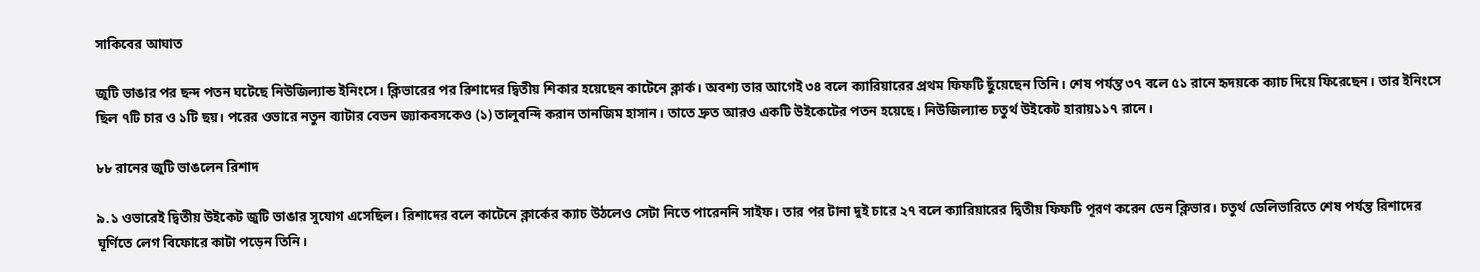সাকিবের আঘাত

জুটি ভাঙার পর ছন্দ পতন ঘটেছে নিউজিল্যান্ড ইনিংসে। ক্লিভারের পর রিশাদের দ্বিতীয় শিকার হয়েছেন কাটেনে ক্লার্ক। অবশ্য তার আগেই ৩৪ বলে ক্যারিয়ারের প্রথম ফিফটি ছুঁয়েছেন তিনি। শেষ পর্যন্ত ৩৭ বলে ৫১ রানে হৃদয়কে ক্যাচ দিয়ে ফিরেছেন। তার ইনিংসে ছিল ৭টি চার ও ১টি ছয়। পরের ওভারে নতুন ব্যাটার বেভন জ্যাকবসকেও (১) তালুবন্দি করান তানজিম হাসান। তাতে দ্রুত আরও একটি উইকেটের পতন হয়েছে। নিউজিল্যান্ড চতুর্থ উইকেট হারায়১১৭ রানে।

৮৮ রানের জুটি ভাঙলেন রিশাদ

৯.১ ওভারেই দ্বিতীয় উইকেট জুটি ভাঙার সুযোগ এসেছিল। রিশাদের বলে কাটেনে ক্লার্কের ক্যাচ উঠলেও সেটা নিতে পারেননি সাইফ। তার পর টানা দুই চারে ২৭ বলে ক্যারিয়ারের দ্বিতীয় ফিফটি পূরণ করেন ডেন ক্লিভার। চতুর্থ ডেলিভারিতে শেষ পর্যন্ত রিশাদের ঘূর্ণিতে লেগ বিফোরে কাটা পড়েন তিনি।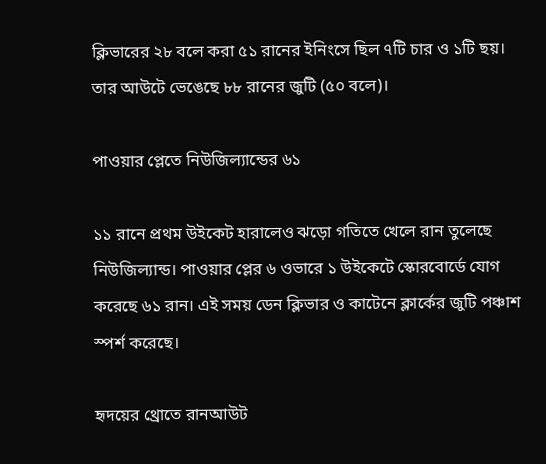ক্লিভারের ২৮ বলে করা ৫১ রানের ইনিংসে ছিল ৭টি চার ও ১টি ছয়। তার আউটে ভেঙেছে ৮৮ রানের জুটি (৫০ বলে)।

পাওয়ার প্লেতে নিউজিল্যান্ডের ৬১

১১ রানে প্রথম উইকেট হারালেও ঝড়ো গতিতে খেলে রান তুলেছে নিউজিল্যান্ড। পাওয়ার প্লের ৬ ওভারে ১ উইকেটে স্কোরবোর্ডে যোগ করেছে ৬১ রান। এই সময় ডেন ক্লিভার ও কাটেনে ক্লার্কের জুটি পঞ্চাশ স্পর্শ করেছে।

হৃদয়ের থ্রোতে রানআউট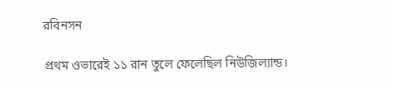রবিনসন

প্রথম ওভারেই ১১ রান তুলে ফেলেছিল নিউজিল্যান্ড।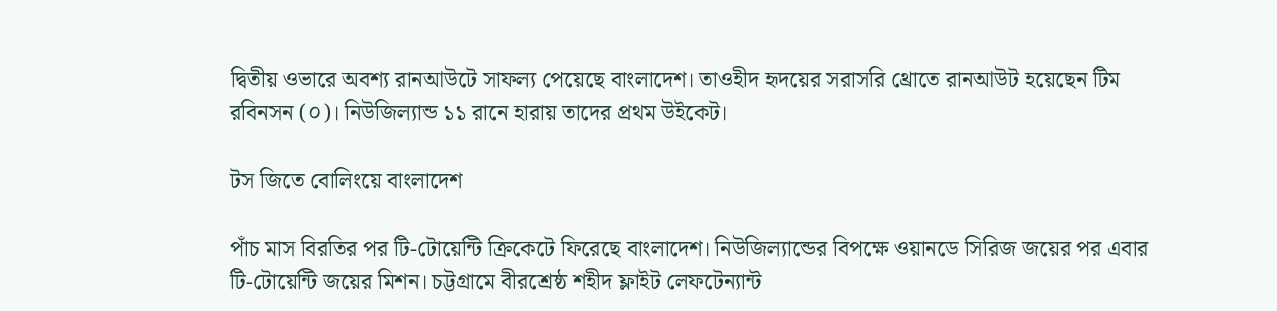দ্বিতীয় ওভারে অবশ্য রানআউটে সাফল্য পেয়েছে বাংলাদেশ। তাওহীদ হৃদয়ের সরাসরি থ্রোতে রানআউট হয়েছেন টিম রবিনসন (০)। নিউজিল্যান্ড ১১ রানে হারায় তাদের প্রথম উইকেট।

টস জিতে বোলিংয়ে বাংলাদেশ

পাঁচ মাস বিরতির পর টি-টোয়েন্টি ক্রিকেটে ফিরেছে বাংলাদেশ। নিউজিল্যান্ডের বিপক্ষে ওয়ানডে সিরিজ জয়ের পর এবার টি-টোয়েন্টি জয়ের মিশন। চট্টগ্রামে বীরশ্রেষ্ঠ শহীদ ফ্লাইট লেফটেন্যান্ট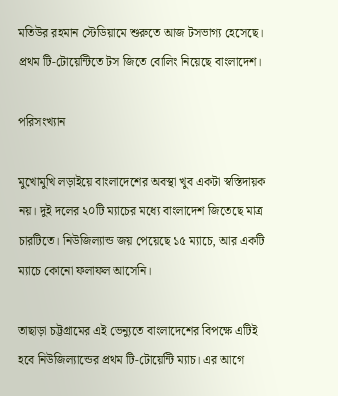মতিউর রহমান স্টেডিয়ামে শুরুতে আজ টসভাগ্য হেসেছে। প্রথম টি-টোয়েন্টিতে টস জিতে বোলিং নিয়েছে বাংলাদেশ।

পরিসংখ্যান

মুখোমুখি লড়াইয়ে বাংলাদেশের অবস্থা খুব একটা স্বস্তিদায়ক নয়। দুই দলের ২০টি ম্যাচের মধ্যে বাংলাদেশ জিতেছে মাত্র চারটিতে। নিউজিল্যান্ড জয় পেয়েছে ১৫ ম্যাচে, আর একটি ম্যাচে কোনো ফলাফল আসেনি।

তাছাড়া চট্টগ্রামের এই ভেন্যুতে বাংলাদেশের বিপক্ষে এটিই হবে নিউজিল্যান্ডের প্রথম টি-টোয়েন্টি ম্যাচ। এর আগে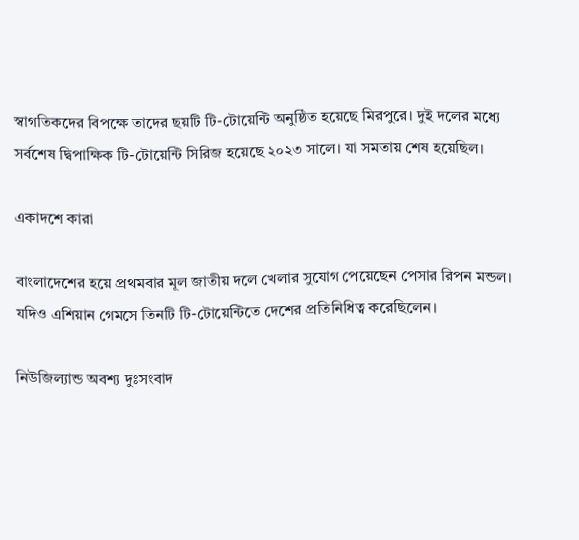স্বাগতিকদের বিপক্ষে তাদের ছয়টি টি-টোয়েন্টি অনুষ্ঠিত হয়েছে মিরপুরে। দুই দলের মধ্যে সর্বশেষ দ্বিপাক্ষিক টি-টোয়েন্টি সিরিজ হয়েছে ২০২৩ সালে। যা সমতায় শেষ হয়েছিল।

একাদশে কারা

বাংলাদেশের হয়ে প্রথমবার মূল জাতীয় দলে খেলার সুযোগ পেয়েছেন পেসার রিপন মন্ডল। যদিও এশিয়ান গেমসে তিনটি টি-টোয়েন্টিতে দেশের প্রতিনিধিত্ব করেছিলেন।

নিউজিল্যান্ড অবশ্য দুঃসংবাদ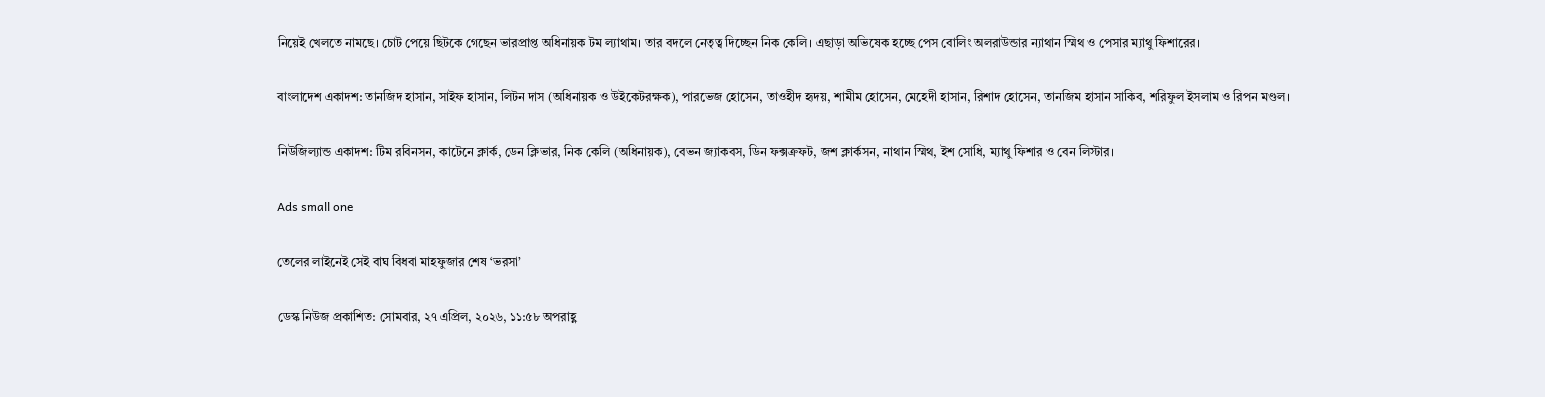নিয়েই খেলতে নামছে। চোট পেয়ে ছিটকে গেছেন ভারপ্রাপ্ত অধিনায়ক টম ল্যাথাম। তার বদলে নেতৃত্ব দিচ্ছেন নিক কেলি। এছাড়া অভিষেক হচ্ছে পেস বোলিং অলরাউন্ডার ন‍্যাথান স্মিথ ও পেসার ম‍্যাথু ফিশারের।

বাংলাদেশ একাদশ: তানজিদ হাসান, সাইফ হাসান, লিটন দাস (অধিনায়ক ও উইকেটরক্ষক), পারভেজ হোসেন, তাওহীদ হৃদয়, শামীম হোসেন, মেহেদী হাসান, রিশাদ হোসেন, তানজিম হাসান সাকিব, শরিফুল ইসলাম ও রিপন মণ্ডল।

নিউজিল্যান্ড একাদশ: টিম রবিনসন, কাটেনে ক্লার্ক, ডেন ক্লিভার, নিক কেলি (অধিনায়ক), বেভন জ্যাকবস, ডিন ফক্সক্রফট, জশ ক্লার্কসন, নাথান স্মিথ, ইশ সোধি, ম্যাথু ফিশার ও বেন লিস্টার।

Ads small one

তেলের লাইনেই সেই বাঘ বিধবা মাহফুজার শেষ ‘ভরসা’

ডেস্ক নিউজ প্রকাশিত: সোমবার, ২৭ এপ্রিল, ২০২৬, ১১:৫৮ অপরাহ্ণ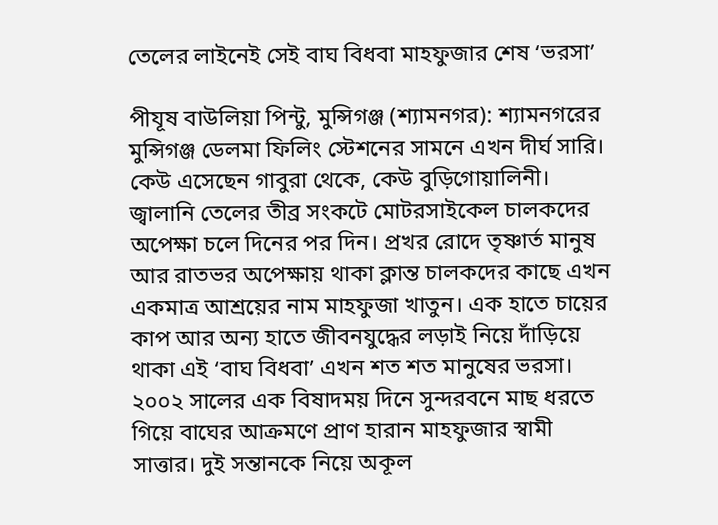তেলের লাইনেই সেই বাঘ বিধবা মাহফুজার শেষ ‘ভরসা’

পীযূষ বাউলিয়া পিন্টু, মুন্সিগঞ্জ (শ্যামনগর): শ্যামনগরের মুন্সিগঞ্জ ডেলমা ফিলিং স্টেশনের সামনে এখন দীর্ঘ সারি। কেউ এসেছেন গাবুরা থেকে, কেউ বুড়িগোয়ালিনী। জ্বালানি তেলের তীব্র সংকটে মোটরসাইকেল চালকদের অপেক্ষা চলে দিনের পর দিন। প্রখর রোদে তৃষ্ণার্ত মানুষ আর রাতভর অপেক্ষায় থাকা ক্লান্ত চালকদের কাছে এখন একমাত্র আশ্রয়ের নাম মাহফুজা খাতুন। এক হাতে চায়ের কাপ আর অন্য হাতে জীবনযুদ্ধের লড়াই নিয়ে দাঁড়িয়ে থাকা এই ‘বাঘ বিধবা’ এখন শত শত মানুষের ভরসা।
২০০২ সালের এক বিষাদময় দিনে সুন্দরবনে মাছ ধরতে গিয়ে বাঘের আক্রমণে প্রাণ হারান মাহফুজার স্বামী সাত্তার। দুই সন্তানকে নিয়ে অকূল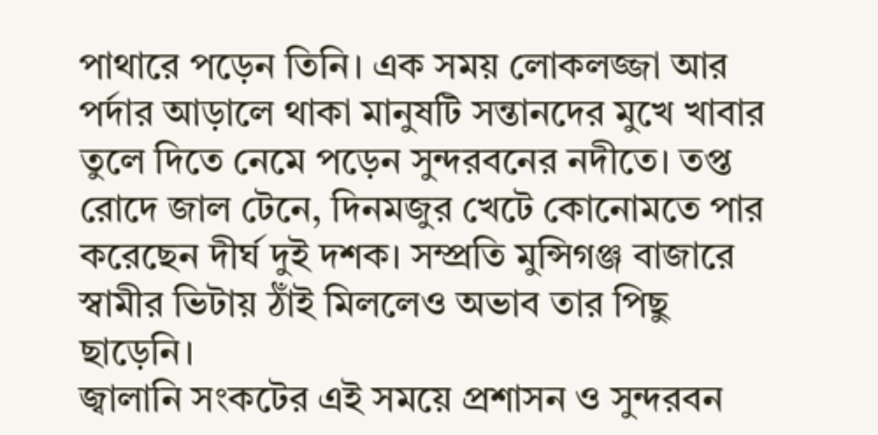পাথারে পড়েন তিনি। এক সময় লোকলজ্জা আর পর্দার আড়ালে থাকা মানুষটি সন্তানদের মুখে খাবার তুলে দিতে নেমে পড়েন সুন্দরবনের নদীতে। তপ্ত রোদে জাল টেনে, দিনমজুর খেটে কোনোমতে পার করেছেন দীর্ঘ দুই দশক। সম্প্রতি মুন্সিগঞ্জ বাজারে স্বামীর ভিটায় ঠাঁই মিললেও অভাব তার পিছু ছাড়েনি।
জ্বালানি সংকটের এই সময়ে প্রশাসন ও সুন্দরবন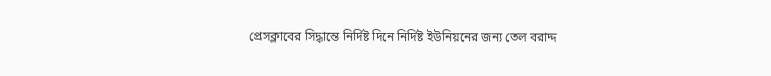প্রেসক্লাবের সিদ্ধান্তে নির্দিষ্ট দিনে নির্দিষ্ট ইউনিয়নের জন্য তেল বরাদ্দ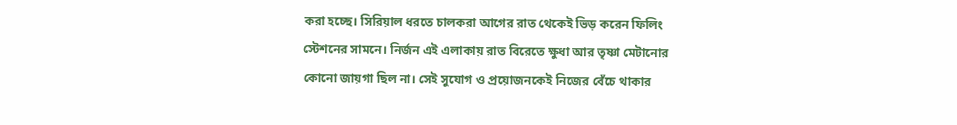করা হচ্ছে। সিরিয়াল ধরতে চালকরা আগের রাত থেকেই ভিড় করেন ফিলিং স্টেশনের সামনে। নির্জন এই এলাকায় রাত বিরেতে ক্ষুধা আর তৃষ্ণা মেটানোর কোনো জায়গা ছিল না। সেই সুযোগ ও প্রয়োজনকেই নিজের বেঁচে থাকার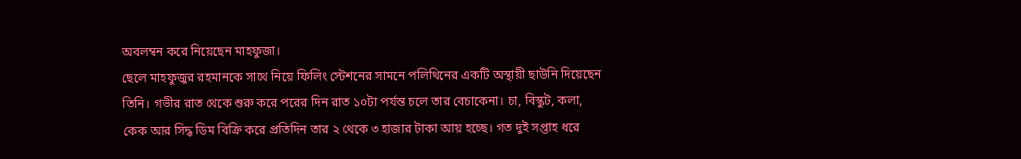অবলম্বন করে নিয়েছেন মাহফুজা।
ছেলে মাহফুজুর রহমানকে সাথে নিয়ে ফিলিং স্টেশনের সামনে পলিথিনের একটি অস্থায়ী ছাউনি দিয়েছেন তিনি। গভীর রাত থেকে শুরু করে পরের দিন রাত ১০টা পর্যন্ত চলে তার বেচাকেনা। চা, বিস্কুট, কলা, কেক আর সিদ্ধ ডিম বিক্রি করে প্রতিদিন তার ২ থেকে ৩ হাজার টাকা আয় হচ্ছে। গত দুই সপ্তাহ ধরে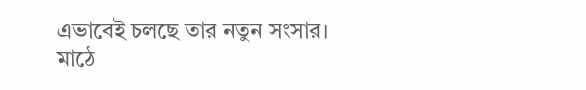এভাবেই চলছে তার নতুন সংসার।
মাঠে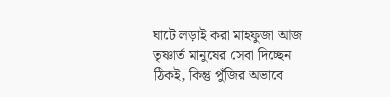ঘাটে লড়াই করা মাহফুজা আজ তৃষ্ণার্ত মানুষের সেবা দিচ্ছেন ঠিকই, কিন্তু পুঁজির অভাবে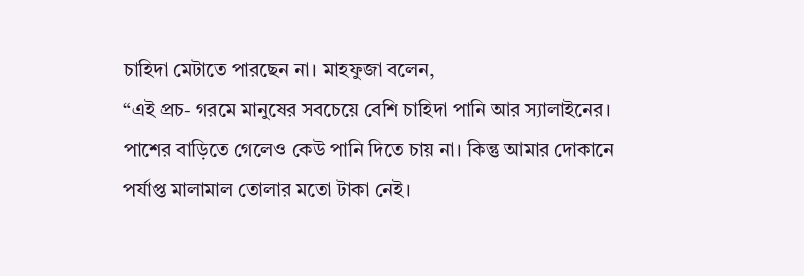চাহিদা মেটাতে পারছেন না। মাহফুজা বলেন,
“এই প্রচ- গরমে মানুষের সবচেয়ে বেশি চাহিদা পানি আর স্যালাইনের। পাশের বাড়িতে গেলেও কেউ পানি দিতে চায় না। কিন্তু আমার দোকানে পর্যাপ্ত মালামাল তোলার মতো টাকা নেই।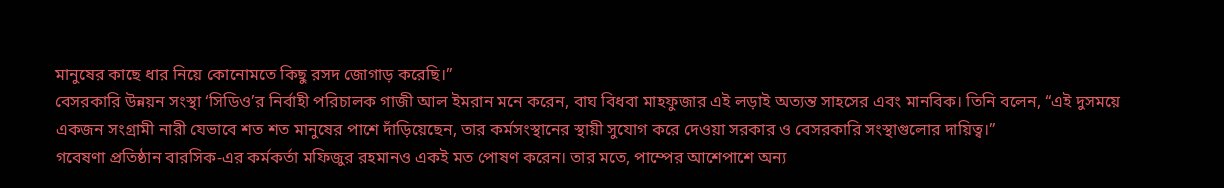মানুষের কাছে ধার নিয়ে কোনোমতে কিছু রসদ জোগাড় করেছি।”
বেসরকারি উন্নয়ন সংস্থা ‘সিডিও’র নির্বাহী পরিচালক গাজী আল ইমরান মনে করেন, বাঘ বিধবা মাহফুজার এই লড়াই অত্যন্ত সাহসের এবং মানবিক। তিনি বলেন, “এই দুসময়ে একজন সংগ্রামী নারী যেভাবে শত শত মানুষের পাশে দাঁড়িয়েছেন, তার কর্মসংস্থানের স্থায়ী সুযোগ করে দেওয়া সরকার ও বেসরকারি সংস্থাগুলোর দায়িত্ব।”
গবেষণা প্রতিষ্ঠান বারসিক-এর কর্মকর্তা মফিজুর রহমানও একই মত পোষণ করেন। তার মতে, পাম্পের আশেপাশে অন্য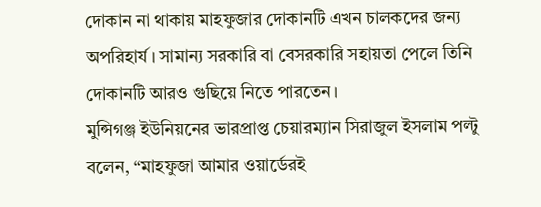দোকান না থাকায় মাহফুজার দোকানটি এখন চালকদের জন্য অপরিহার্য। সামান্য সরকারি বা বেসরকারি সহায়তা পেলে তিনি দোকানটি আরও গুছিয়ে নিতে পারতেন।
মুন্সিগঞ্জ ইউনিয়নের ভারপ্রাপ্ত চেয়ারম্যান সিরাজুল ইসলাম পল্টু বলেন, “মাহফুজা আমার ওয়ার্ডেরই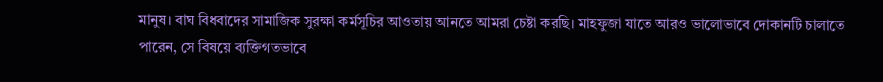মানুষ। বাঘ বিধবাদের সামাজিক সুরক্ষা কর্মসূচির আওতায় আনতে আমরা চেষ্টা করছি। মাহফুজা যাতে আরও ভালোভাবে দোকানটি চালাতে পারেন, সে বিষয়ে ব্যক্তিগতভাবে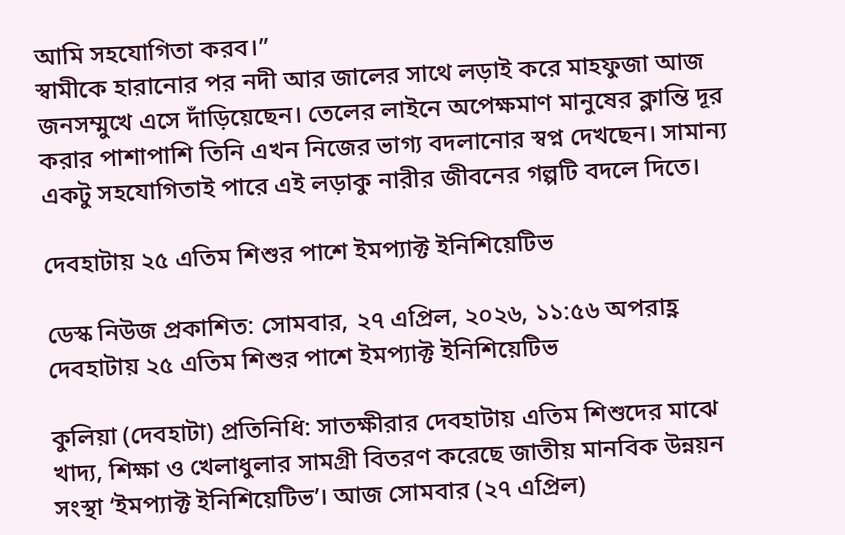আমি সহযোগিতা করব।”
স্বামীকে হারানোর পর নদী আর জালের সাথে লড়াই করে মাহফুজা আজ জনসম্মুখে এসে দাঁড়িয়েছেন। তেলের লাইনে অপেক্ষমাণ মানুষের ক্লান্তি দূর করার পাশাপাশি তিনি এখন নিজের ভাগ্য বদলানোর স্বপ্ন দেখছেন। সামান্য একটু সহযোগিতাই পারে এই লড়াকু নারীর জীবনের গল্পটি বদলে দিতে।

দেবহাটায় ২৫ এতিম শিশুর পাশে ইমপ্যাক্ট ইনিশিয়েটিভ

ডেস্ক নিউজ প্রকাশিত: সোমবার, ২৭ এপ্রিল, ২০২৬, ১১:৫৬ অপরাহ্ণ
দেবহাটায় ২৫ এতিম শিশুর পাশে ইমপ্যাক্ট ইনিশিয়েটিভ

কুলিয়া (দেবহাটা) প্রতিনিধি: সাতক্ষীরার দেবহাটায় এতিম শিশুদের মাঝে খাদ্য, শিক্ষা ও খেলাধুলার সামগ্রী বিতরণ করেছে জাতীয় মানবিক উন্নয়ন সংস্থা ‘ইমপ্যাক্ট ইনিশিয়েটিভ’। আজ সোমবার (২৭ এপ্রিল)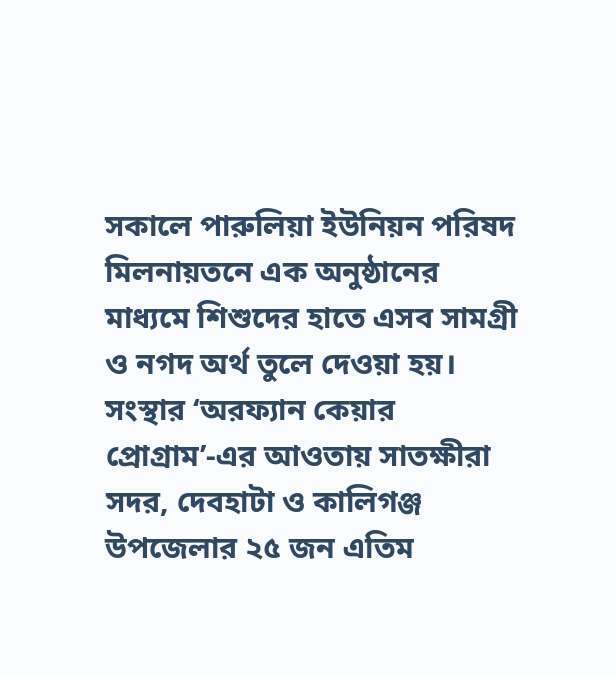সকালে পারুলিয়া ইউনিয়ন পরিষদ মিলনায়তনে এক অনুষ্ঠানের মাধ্যমে শিশুদের হাতে এসব সামগ্রী ও নগদ অর্থ তুলে দেওয়া হয়।
সংস্থার ‘অরফ্যান কেয়ার প্রোগ্রাম’-এর আওতায় সাতক্ষীরা সদর, দেবহাটা ও কালিগঞ্জ উপজেলার ২৫ জন এতিম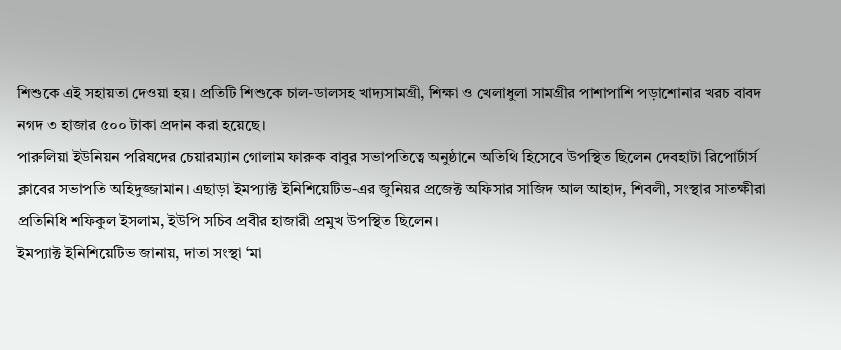শিশুকে এই সহায়তা দেওয়া হয়। প্রতিটি শিশুকে চাল-ডালসহ খাদ্যসামগ্রী, শিক্ষা ও খেলাধুলা সামগ্রীর পাশাপাশি পড়াশোনার খরচ বাবদ নগদ ৩ হাজার ৫০০ টাকা প্রদান করা হয়েছে।
পারুলিয়া ইউনিয়ন পরিষদের চেয়ারম্যান গোলাম ফারুক বাবুর সভাপতিত্বে অনুষ্ঠানে অতিথি হিসেবে উপস্থিত ছিলেন দেবহাটা রিপোর্টার্স ক্লাবের সভাপতি অহিদুজ্জামান। এছাড়া ইমপ্যাক্ট ইনিশিয়েটিভ-এর জুনিয়র প্রজেক্ট অফিসার সাজিদ আল আহাদ, শিবলী, সংস্থার সাতক্ষীরা প্রতিনিধি শফিকুল ইসলাম, ইউপি সচিব প্রবীর হাজারী প্রমুখ উপস্থিত ছিলেন।
ইমপ্যাক্ট ইনিশিয়েটিভ জানায়, দাতা সংস্থা ‘মা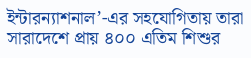ইন্টারন্যাশনাল’-এর সহযোগিতায় তারা সারাদেশে প্রায় ৪০০ এতিম শিশুর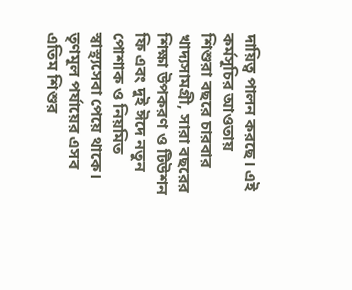দায়িত্ব পালন করছে। এই কর্মসূচির আওতায় শিশুরা বছরে চারবার খাদ্যসামগ্রী, সারা বছরের শিক্ষা উপকরণ ও টিউশন ফি এবং দুই ঈদে নতুন পোশাক ও নিয়মিত স্বাস্থ্যসেবা পেয়ে থাকে।
তৃণমূল পর্যায়ের এসব এতিম শিশুর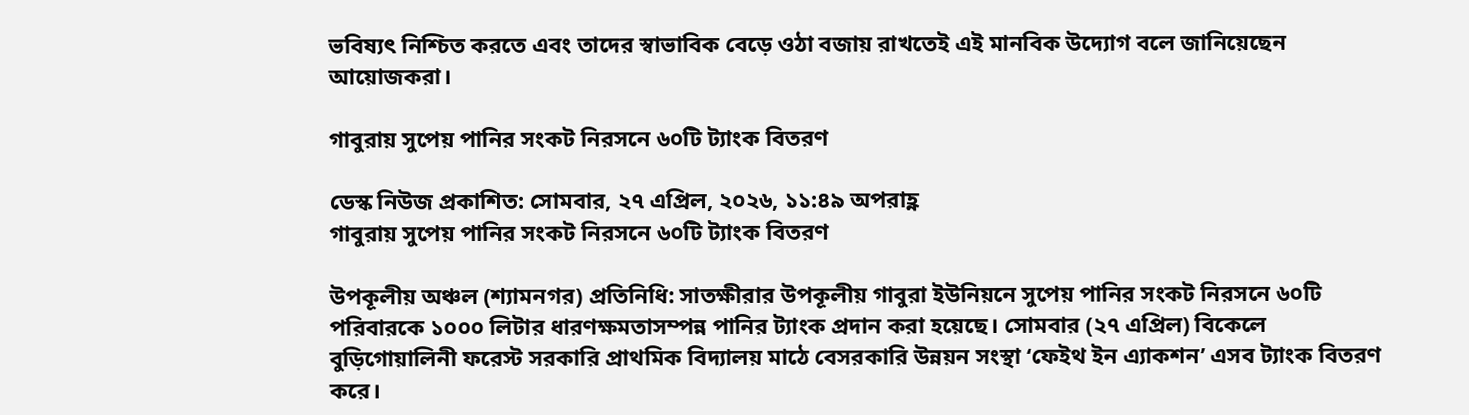ভবিষ্যৎ নিশ্চিত করতে এবং তাদের স্বাভাবিক বেড়ে ওঠা বজায় রাখতেই এই মানবিক উদ্যোগ বলে জানিয়েছেন আয়োজকরা।

গাবুরায় সুপেয় পানির সংকট নিরসনে ৬০টি ট্যাংক বিতরণ

ডেস্ক নিউজ প্রকাশিত: সোমবার, ২৭ এপ্রিল, ২০২৬, ১১:৪৯ অপরাহ্ণ
গাবুরায় সুপেয় পানির সংকট নিরসনে ৬০টি ট্যাংক বিতরণ

উপকূলীয় অঞ্চল (শ্যামনগর) প্রতিনিধি: সাতক্ষীরার উপকূলীয় গাবুরা ইউনিয়নে সুপেয় পানির সংকট নিরসনে ৬০টি পরিবারকে ১০০০ লিটার ধারণক্ষমতাসম্পন্ন পানির ট্যাংক প্রদান করা হয়েছে। সোমবার (২৭ এপ্রিল) বিকেলে বুড়িগোয়ালিনী ফরেস্ট সরকারি প্রাথমিক বিদ্যালয় মাঠে বেসরকারি উন্নয়ন সংস্থা ‘ফেইথ ইন এ্যাকশন’ এসব ট্যাংক বিতরণ করে।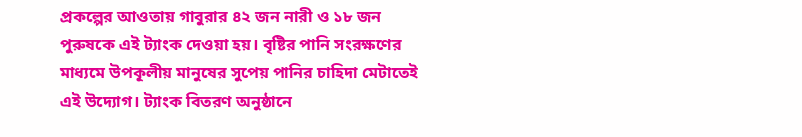প্রকল্পের আওতায় গাবুরার ৪২ জন নারী ও ১৮ জন পুরুষকে এই ট্যাংক দেওয়া হয়। বৃষ্টির পানি সংরক্ষণের মাধ্যমে উপকূলীয় মানুষের সুপেয় পানির চাহিদা মেটাতেই এই উদ্যোগ। ট্যাংক বিতরণ অনুষ্ঠানে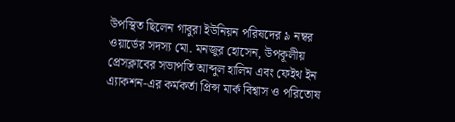উপস্থিত ছিলেন গাবুরা ইউনিয়ন পরিষদের ৯ নম্বর ওয়ার্ডের সদস্য মো. মনজুর হোসেন, উপকূলীয় প্রেসক্লাবের সভাপতি আব্দুল হালিম এবং ফেইথ ইন এ্যাকশন-এর কর্মকর্তা প্রিন্স মার্ক বিশ্বাস ও পরিতোষ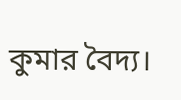কুমার বৈদ্য।